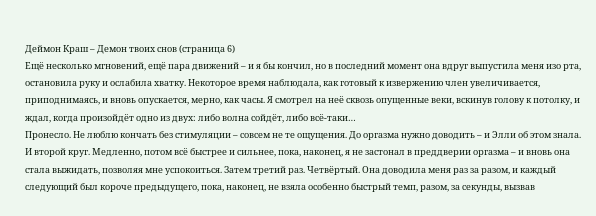Деймон Краш – Демон твоих снов (страница 6)
Ещё несколько мгновений, ещё пара движений – и я бы кончил, но в последний момент она вдруг выпустила меня изо рта, остановила руку и ослабила хватку. Некоторое время наблюдала, как готовый к извержению член увеличивается, приподнимаясь, и вновь опускается, мерно, как часы. Я смотрел на неё сквозь опущенные веки, вскинув голову к потолку, и ждал, когда произойдёт одно из двух: либо волна сойдёт, либо всё-таки…
Пронесло. Не люблю кончать без стимуляции – совсем не те ощущения. До оргазма нужно доводить – и Элли об этом знала.
И второй круг. Медленно, потом всё быстрее и сильнее, пока, наконец, я не застонал в преддверии оргазма – и вновь она стала выжидать, позволяя мне успокоиться. Затем третий раз. Четвёртый. Она доводила меня раз за разом, и каждый следующий был короче предыдущего, пока, наконец, не взяла особенно быстрый темп, разом, за секунды, вызвав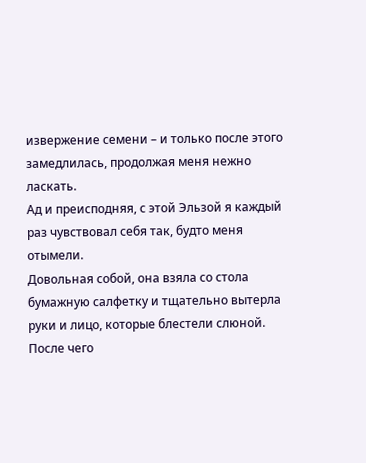извержение семени – и только после этого замедлилась, продолжая меня нежно ласкать.
Ад и преисподняя, с этой Эльзой я каждый раз чувствовал себя так, будто меня отымели.
Довольная собой, она взяла со стола бумажную салфетку и тщательно вытерла руки и лицо, которые блестели слюной. После чего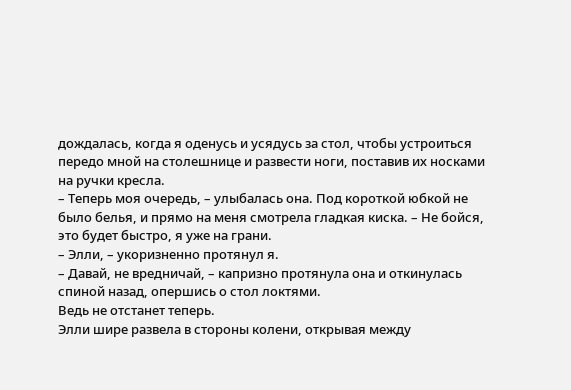дождалась, когда я оденусь и усядусь за стол, чтобы устроиться передо мной на столешнице и развести ноги, поставив их носками на ручки кресла.
– Теперь моя очередь, – улыбалась она. Под короткой юбкой не было белья, и прямо на меня смотрела гладкая киска. – Не бойся, это будет быстро, я уже на грани.
– Элли, – укоризненно протянул я.
– Давай, не вредничай, – капризно протянула она и откинулась спиной назад, опершись о стол локтями.
Ведь не отстанет теперь.
Элли шире развела в стороны колени, открывая между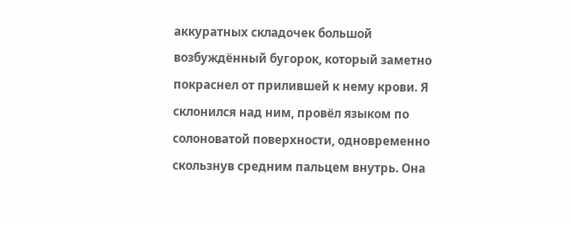аккуратных складочек большой возбуждённый бугорок, который заметно покраснел от прилившей к нему крови. Я склонился над ним, провёл языком по солоноватой поверхности, одновременно скользнув средним пальцем внутрь. Она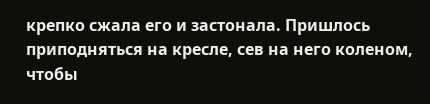крепко сжала его и застонала. Пришлось приподняться на кресле, сев на него коленом, чтобы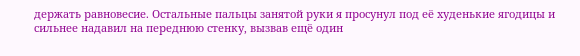держать равновесие. Остальные пальцы занятой руки я просунул под её худенькие ягодицы и сильнее надавил на переднюю стенку, вызвав ещё один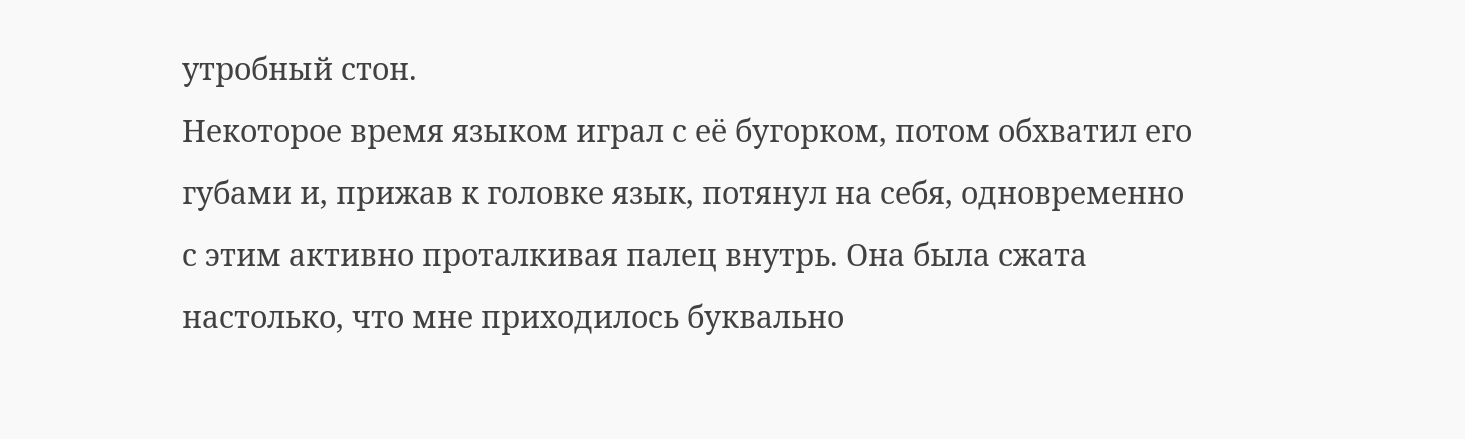утробный стон.
Некоторое время языком играл с её бугорком, потом обхватил его губами и, прижав к головке язык, потянул на себя, одновременно с этим активно проталкивая палец внутрь. Она была сжата настолько, что мне приходилось буквально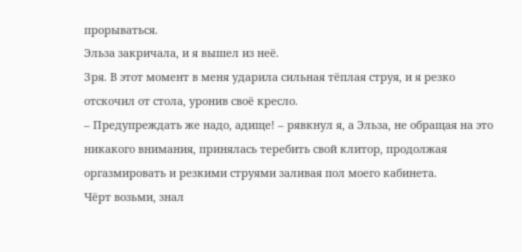прорываться.
Эльза закричала, и я вышел из неё.
Зря. В этот момент в меня ударила сильная тёплая струя, и я резко отскочил от стола, уронив своё кресло.
– Предупреждать же надо, адище! – рявкнул я, а Эльза, не обращая на это никакого внимания, принялась теребить свой клитор, продолжая оргазмировать и резкими струями заливая пол моего кабинета.
Чёрт возьми, знал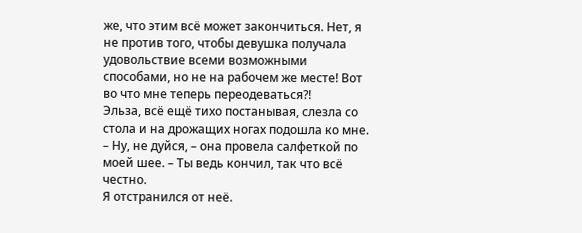же, что этим всё может закончиться. Нет, я не против того, чтобы девушка получала удовольствие всеми возможными способами, но не на рабочем же месте! Вот во что мне теперь переодеваться?!
Эльза, всё ещё тихо постанывая, слезла со стола и на дрожащих ногах подошла ко мне.
– Ну, не дуйся, – она провела салфеткой по моей шее. – Ты ведь кончил, так что всё честно.
Я отстранился от неё.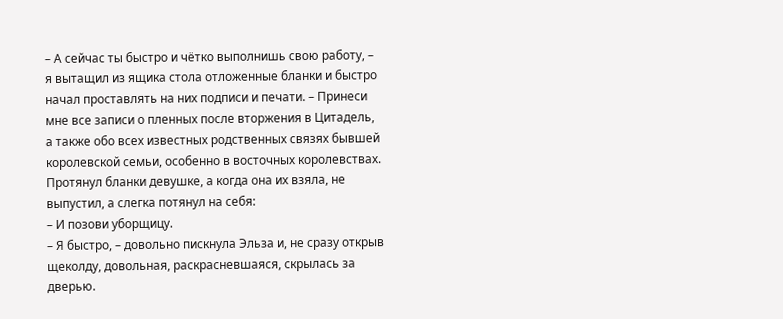– А сейчас ты быстро и чётко выполнишь свою работу, – я вытащил из ящика стола отложенные бланки и быстро начал проставлять на них подписи и печати. – Принеси мне все записи о пленных после вторжения в Цитадель, а также обо всех известных родственных связях бывшей королевской семьи, особенно в восточных королевствах.
Протянул бланки девушке, а когда она их взяла, не выпустил, а слегка потянул на себя:
– И позови уборщицу.
– Я быстро, – довольно пискнула Эльза и, не сразу открыв щеколду, довольная, раскрасневшаяся, скрылась за дверью.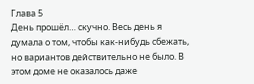Глава 5
День прошёл… скучно. Весь день я думала о том, чтобы как-нибудь сбежать, но вариантов действительно не было. В этом доме не оказалось даже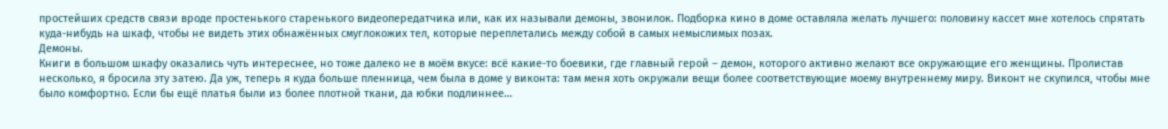простейших средств связи вроде простенького старенького видеопередатчика или, как их называли демоны, звонилок. Подборка кино в доме оставляла желать лучшего: половину кассет мне хотелось спрятать куда-нибудь на шкаф, чтобы не видеть этих обнажённых смуглокожих тел, которые переплетались между собой в самых немыслимых позах.
Демоны.
Книги в большом шкафу оказались чуть интереснее, но тоже далеко не в моём вкусе: всё какие-то боевики, где главный герой – демон, которого активно желают все окружающие его женщины. Пролистав несколько, я бросила эту затею. Да уж, теперь я куда больше пленница, чем была в доме у виконта: там меня хоть окружали вещи более соответствующие моему внутреннему миру. Виконт не скупился, чтобы мне было комфортно. Если бы ещё платья были из более плотной ткани, да юбки подлиннее…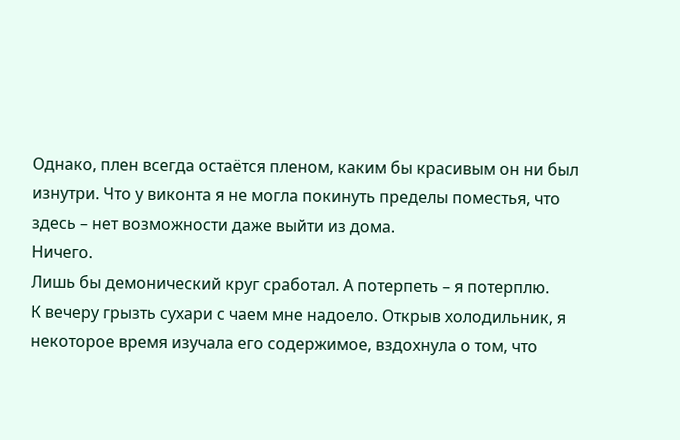Однако, плен всегда остаётся пленом, каким бы красивым он ни был изнутри. Что у виконта я не могла покинуть пределы поместья, что здесь – нет возможности даже выйти из дома.
Ничего.
Лишь бы демонический круг сработал. А потерпеть – я потерплю.
К вечеру грызть сухари с чаем мне надоело. Открыв холодильник, я некоторое время изучала его содержимое, вздохнула о том, что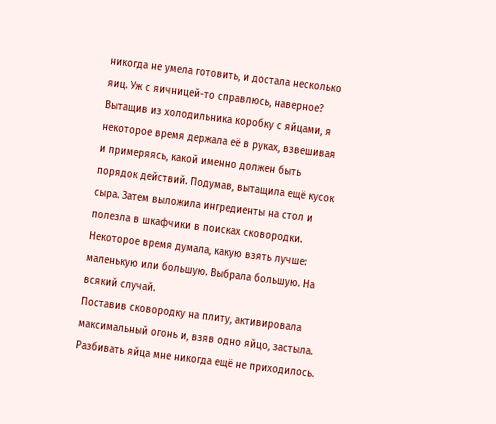никогда не умела готовить, и достала несколько яиц. Уж с яичницей-то справлюсь, наверное?
Вытащив из холодильника коробку с яйцами, я некоторое время держала её в руках, взвешивая и примеряясь, какой именно должен быть порядок действий. Подумав, вытащила ещё кусок сыра. Затем выложила ингредиенты на стол и полезла в шкафчики в поисках сковородки. Некоторое время думала, какую взять лучше: маленькую или большую. Выбрала большую. На всякий случай.
Поставив сковородку на плиту, активировала максимальный огонь и, взяв одно яйцо, застыла. Разбивать яйца мне никогда ещё не приходилось.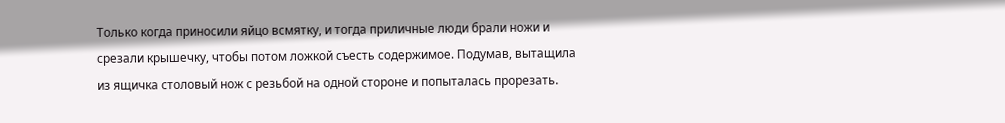Только когда приносили яйцо всмятку, и тогда приличные люди брали ножи и срезали крышечку, чтобы потом ложкой съесть содержимое. Подумав, вытащила из ящичка столовый нож с резьбой на одной стороне и попыталась прорезать.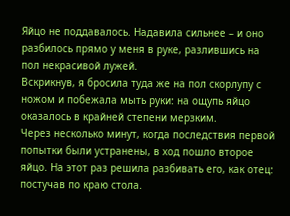Яйцо не поддавалось. Надавила сильнее – и оно разбилось прямо у меня в руке, разлившись на пол некрасивой лужей.
Вскрикнув, я бросила туда же на пол скорлупу с ножом и побежала мыть руки: на ощупь яйцо оказалось в крайней степени мерзким.
Через несколько минут, когда последствия первой попытки были устранены, в ход пошло второе яйцо. На этот раз решила разбивать его, как отец: постучав по краю стола.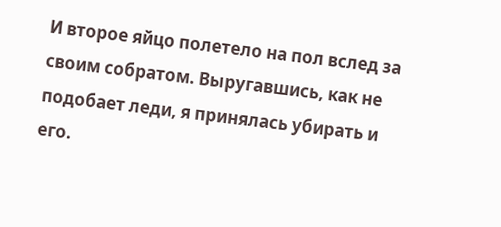И второе яйцо полетело на пол вслед за своим собратом. Выругавшись, как не подобает леди, я принялась убирать и его.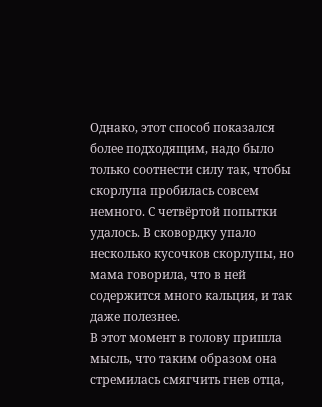Однако, этот способ показался более подходящим, надо было только соотнести силу так, чтобы скорлупа пробилась совсем немного. С четвёртой попытки удалось. В сковордку упало несколько кусочков скорлупы, но мама говорила, что в ней содержится много кальция, и так даже полезнее.
В этот момент в голову пришла мысль, что таким образом она стремилась смягчить гнев отца,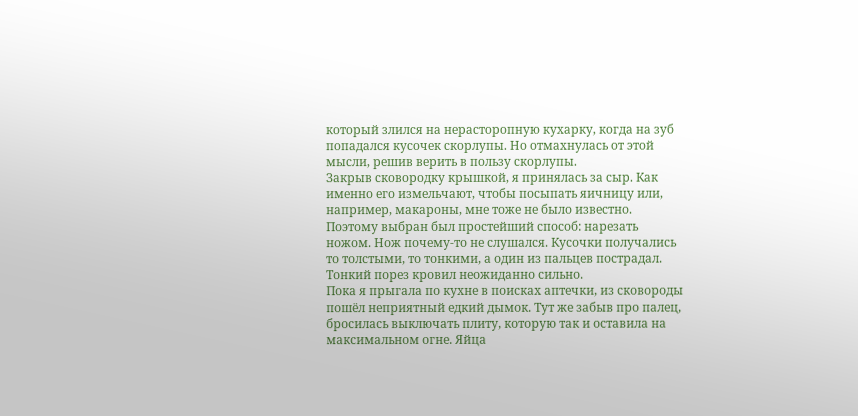который злился на нерасторопную кухарку, когда на зуб попадался кусочек скорлупы. Но отмахнулась от этой мысли, решив верить в пользу скорлупы.
Закрыв сковородку крышкой, я принялась за сыр. Как именно его измельчают, чтобы посыпать яичницу или, например, макароны, мне тоже не было известно. Поэтому выбран был простейший способ: нарезать ножом. Нож почему-то не слушался. Кусочки получались то толстыми, то тонкими, а один из пальцев пострадал. Тонкий порез кровил неожиданно сильно.
Пока я прыгала по кухне в поисках аптечки, из сковороды пошёл неприятный едкий дымок. Тут же забыв про палец, бросилась выключать плиту, которую так и оставила на максимальном огне. Яйца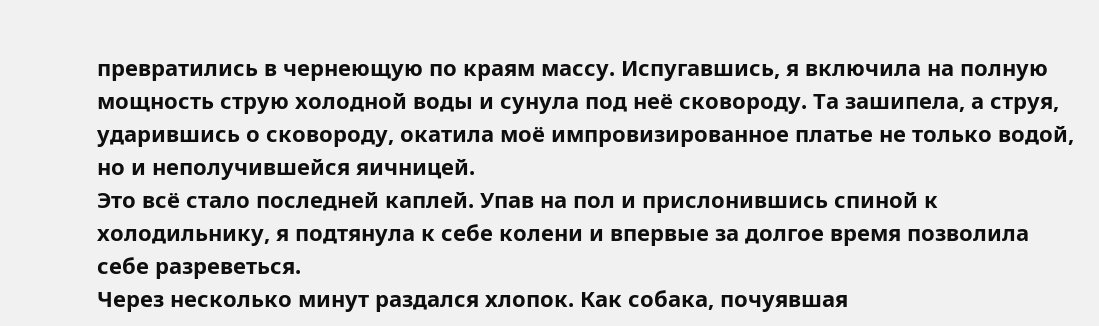превратились в чернеющую по краям массу. Испугавшись, я включила на полную мощность струю холодной воды и сунула под неё сковороду. Та зашипела, а струя, ударившись о сковороду, окатила моё импровизированное платье не только водой, но и неполучившейся яичницей.
Это всё стало последней каплей. Упав на пол и прислонившись спиной к холодильнику, я подтянула к себе колени и впервые за долгое время позволила себе разреветься.
Через несколько минут раздался хлопок. Как собака, почуявшая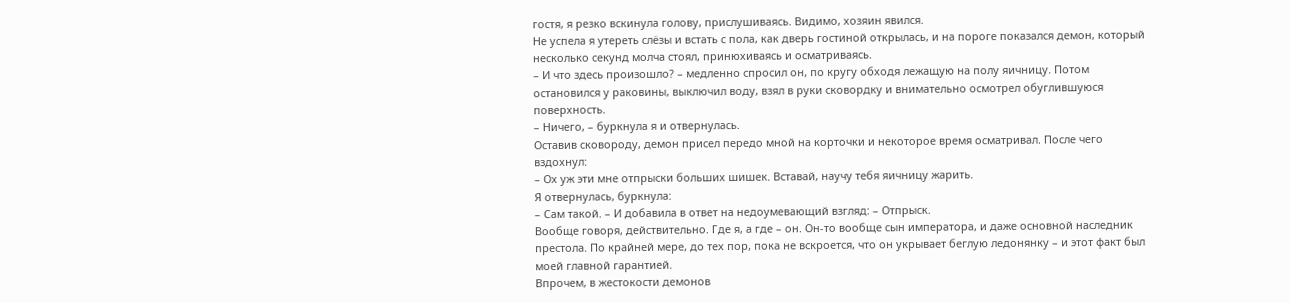гостя, я резко вскинула голову, прислушиваясь. Видимо, хозяин явился.
Не успела я утереть слёзы и встать с пола, как дверь гостиной открылась, и на пороге показался демон, который несколько секунд молча стоял, принюхиваясь и осматриваясь.
– И что здесь произошло? – медленно спросил он, по кругу обходя лежащую на полу яичницу. Потом остановился у раковины, выключил воду, взял в руки сковордку и внимательно осмотрел обуглившуюся поверхность.
– Ничего, – буркнула я и отвернулась.
Оставив сковороду, демон присел передо мной на корточки и некоторое время осматривал. После чего вздохнул:
– Ох уж эти мне отпрыски больших шишек. Вставай, научу тебя яичницу жарить.
Я отвернулась, буркнула:
– Сам такой. – И добавила в ответ на недоумевающий взгляд: – Отпрыск.
Вообще говоря, действительно. Где я, а где – он. Он-то вообще сын императора, и даже основной наследник престола. По крайней мере, до тех пор, пока не вскроется, что он укрывает беглую ледонянку – и этот факт был моей главной гарантией.
Впрочем, в жестокости демонов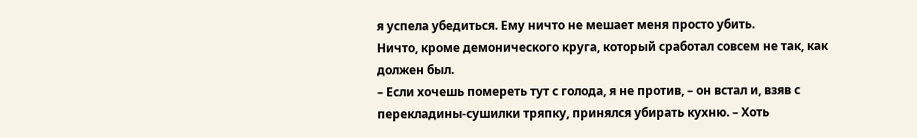я успела убедиться. Ему ничто не мешает меня просто убить.
Ничто, кроме демонического круга, который сработал совсем не так, как должен был.
– Если хочешь помереть тут с голода, я не против, – он встал и, взяв с перекладины-сушилки тряпку, принялся убирать кухню. – Хоть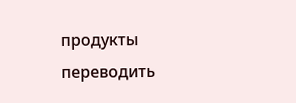продукты переводить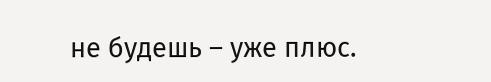не будешь – уже плюс.